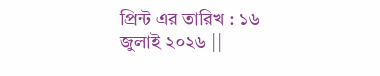প্রিন্ট এর তারিখ : ১৬ জুলাই ২০২৬ ||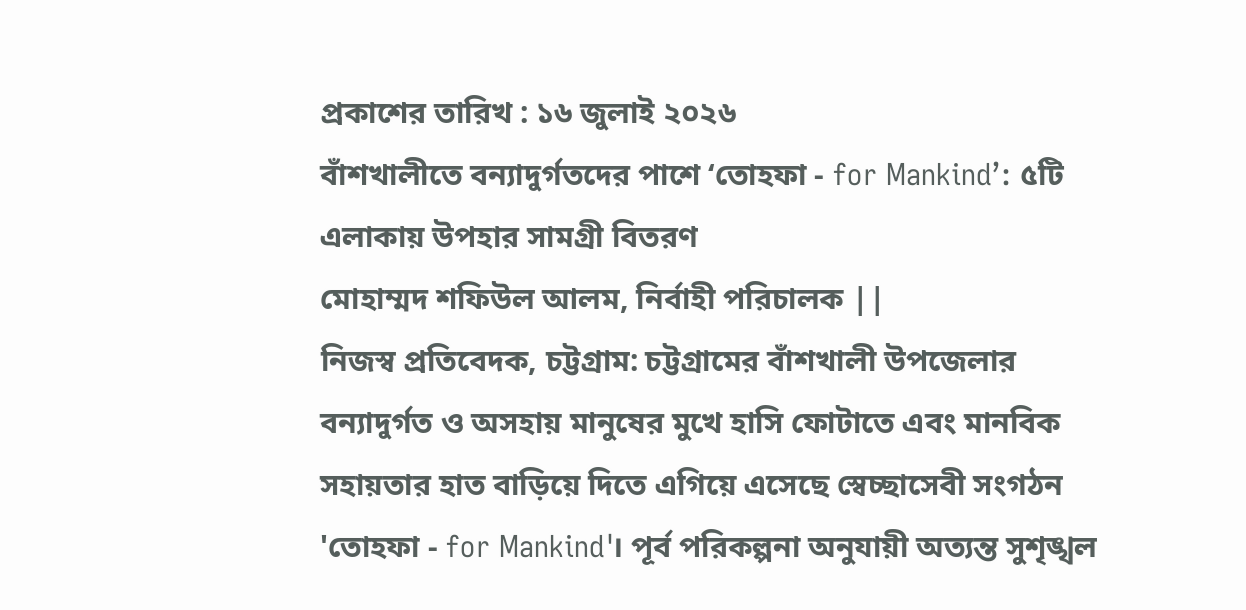প্রকাশের তারিখ : ১৬ জুলাই ২০২৬
বাঁশখালীতে বন্যাদুর্গতদের পাশে ‘তোহফা - for Mankind’: ৫টি এলাকায় উপহার সামগ্রী বিতরণ
মোহাম্মদ শফিউল আলম, নির্বাহী পরিচালক ||
নিজস্ব প্রতিবেদক, চট্টগ্রাম: চট্টগ্রামের বাঁশখালী উপজেলার বন্যাদুর্গত ও অসহায় মানুষের মুখে হাসি ফোটাতে এবং মানবিক সহায়তার হাত বাড়িয়ে দিতে এগিয়ে এসেছে স্বেচ্ছাসেবী সংগঠন 'তোহফা - for Mankind'। পূর্ব পরিকল্পনা অনুযায়ী অত্যন্ত সুশৃঙ্খল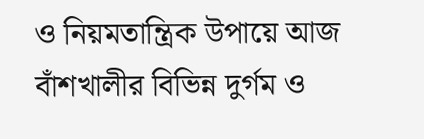ও নিয়মতান্ত্রিক উপায়ে আজ বাঁশখালীর বিভিন্ন দুর্গম ও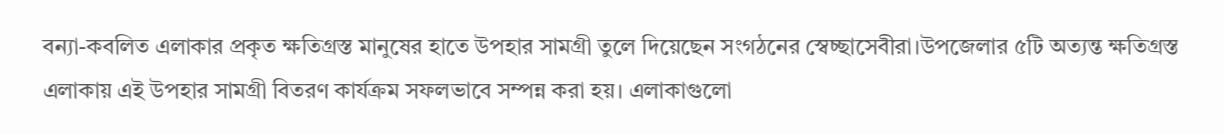বন্যা-কবলিত এলাকার প্রকৃত ক্ষতিগ্রস্ত মানুষের হাতে উপহার সামগ্রী তুলে দিয়েছেন সংগঠনের স্বেচ্ছাসেবীরা।উপজেলার ৫টি অত্যন্ত ক্ষতিগ্রস্ত এলাকায় এই উপহার সামগ্রী বিতরণ কার্যক্রম সফলভাবে সম্পন্ন করা হয়। এলাকাগুলো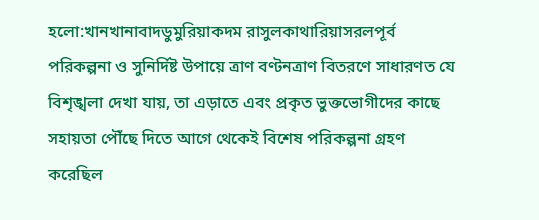হলো:খানখানাবাদডুমুরিয়াকদম রাসুলকাথারিয়াসরলপূর্ব পরিকল্পনা ও সুনির্দিষ্ট উপায়ে ত্রাণ বণ্টনত্রাণ বিতরণে সাধারণত যে বিশৃঙ্খলা দেখা যায়, তা এড়াতে এবং প্রকৃত ভুক্তভোগীদের কাছে সহায়তা পৌঁছে দিতে আগে থেকেই বিশেষ পরিকল্পনা গ্রহণ করেছিল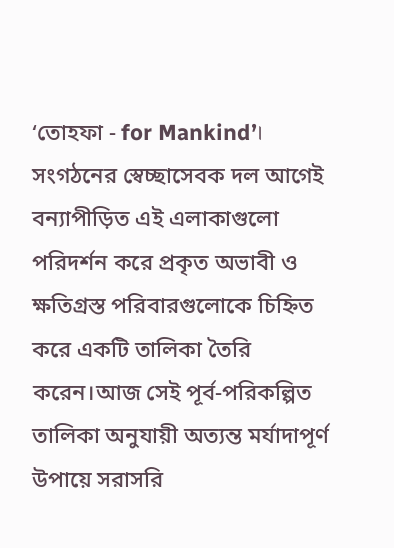‘তোহফা - for Mankind’। সংগঠনের স্বেচ্ছাসেবক দল আগেই বন্যাপীড়িত এই এলাকাগুলো পরিদর্শন করে প্রকৃত অভাবী ও ক্ষতিগ্রস্ত পরিবারগুলোকে চিহ্নিত করে একটি তালিকা তৈরি করেন।আজ সেই পূর্ব-পরিকল্পিত তালিকা অনুযায়ী অত্যন্ত মর্যাদাপূর্ণ উপায়ে সরাসরি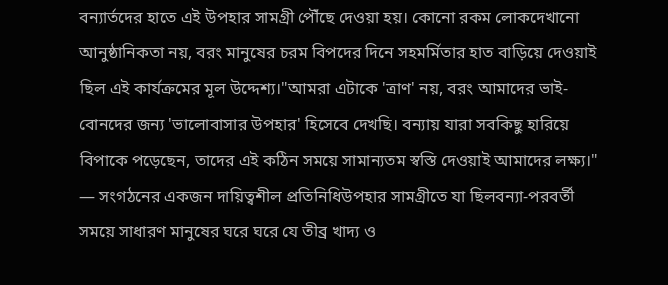বন্যার্তদের হাতে এই উপহার সামগ্রী পৌঁছে দেওয়া হয়। কোনো রকম লোকদেখানো আনুষ্ঠানিকতা নয়, বরং মানুষের চরম বিপদের দিনে সহমর্মিতার হাত বাড়িয়ে দেওয়াই ছিল এই কার্যক্রমের মূল উদ্দেশ্য।"আমরা এটাকে 'ত্রাণ' নয়, বরং আমাদের ভাই-বোনদের জন্য 'ভালোবাসার উপহার' হিসেবে দেখছি। বন্যায় যারা সবকিছু হারিয়ে বিপাকে পড়েছেন, তাদের এই কঠিন সময়ে সামান্যতম স্বস্তি দেওয়াই আমাদের লক্ষ্য।" — সংগঠনের একজন দায়িত্বশীল প্রতিনিধিউপহার সামগ্রীতে যা ছিলবন্যা-পরবর্তী সময়ে সাধারণ মানুষের ঘরে ঘরে যে তীব্র খাদ্য ও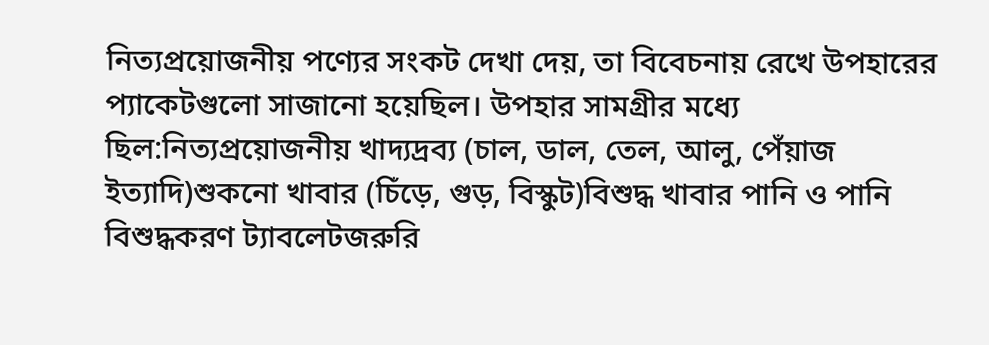নিত্যপ্রয়োজনীয় পণ্যের সংকট দেখা দেয়, তা বিবেচনায় রেখে উপহারের প্যাকেটগুলো সাজানো হয়েছিল। উপহার সামগ্রীর মধ্যে ছিল:নিত্যপ্রয়োজনীয় খাদ্যদ্রব্য (চাল, ডাল, তেল, আলু, পেঁয়াজ ইত্যাদি)শুকনো খাবার (চিঁড়ে, গুড়, বিস্কুট)বিশুদ্ধ খাবার পানি ও পানি বিশুদ্ধকরণ ট্যাবলেটজরুরি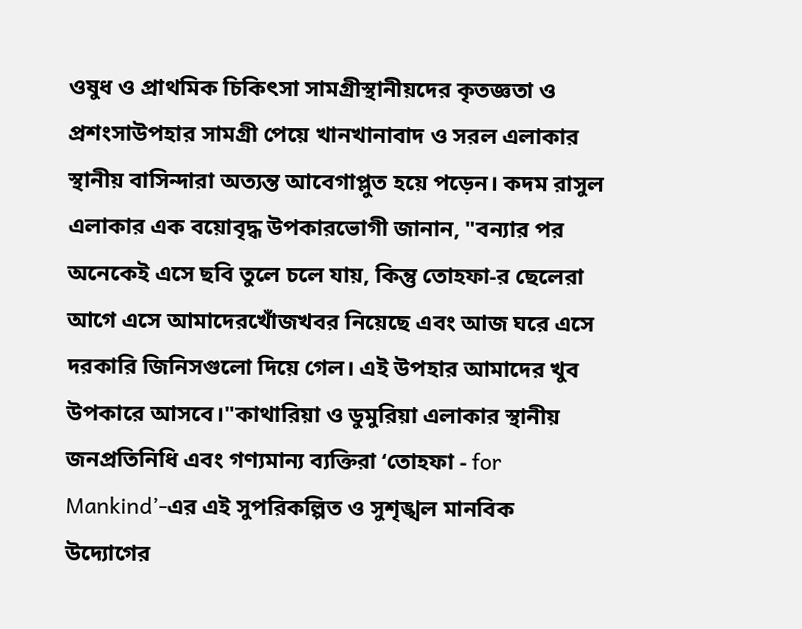ওষুধ ও প্রাথমিক চিকিৎসা সামগ্রীস্থানীয়দের কৃতজ্ঞতা ও প্রশংসাউপহার সামগ্রী পেয়ে খানখানাবাদ ও সরল এলাকার স্থানীয় বাসিন্দারা অত্যন্ত আবেগাপ্লুত হয়ে পড়েন। কদম রাসুল এলাকার এক বয়োবৃদ্ধ উপকারভোগী জানান, "বন্যার পর অনেকেই এসে ছবি তুলে চলে যায়, কিন্তু তোহফা-র ছেলেরা আগে এসে আমাদেরখোঁজখবর নিয়েছে এবং আজ ঘরে এসে দরকারি জিনিসগুলো দিয়ে গেল। এই উপহার আমাদের খুব উপকারে আসবে।"কাথারিয়া ও ডুমুরিয়া এলাকার স্থানীয় জনপ্রতিনিধি এবং গণ্যমান্য ব্যক্তিরা ‘তোহফা - for Mankind’-এর এই সুপরিকল্পিত ও সুশৃঙ্খল মানবিক উদ্যোগের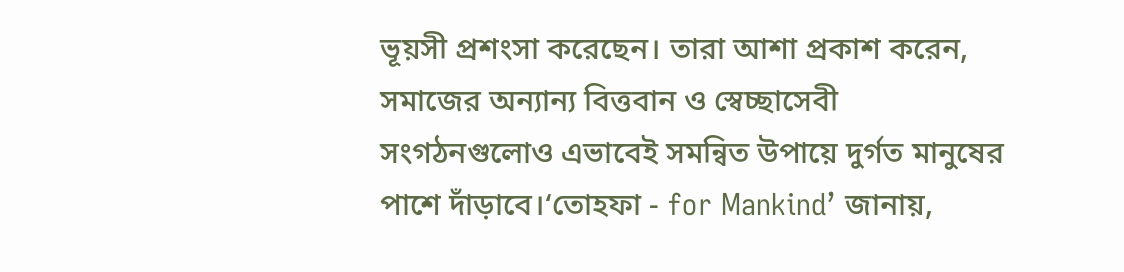ভূয়সী প্রশংসা করেছেন। তারা আশা প্রকাশ করেন, সমাজের অন্যান্য বিত্তবান ও স্বেচ্ছাসেবী সংগঠনগুলোও এভাবেই সমন্বিত উপায়ে দুর্গত মানুষের পাশে দাঁড়াবে।‘তোহফা - for Mankind’ জানায়,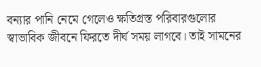বন্যার পানি নেমে গেলেও ক্ষতিগ্রস্ত পরিবারগুলোর স্বাভাবিক জীবনে ফিরতে দীর্ঘ সময় লাগবে। তাই সামনের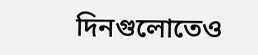দিনগুলোতেও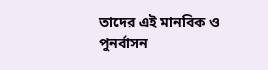তাদের এই মানবিক ও পুনর্বাসন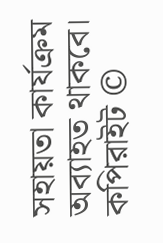সহায়তা কার্যক্রম অব্যাহত থাকবে।
কপিরাইট ©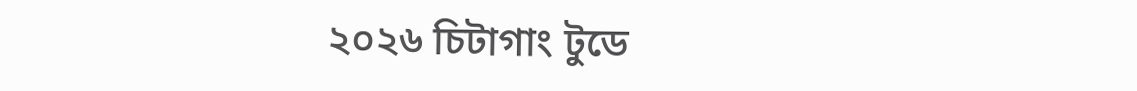২০২৬ চিটাগাং টুডে